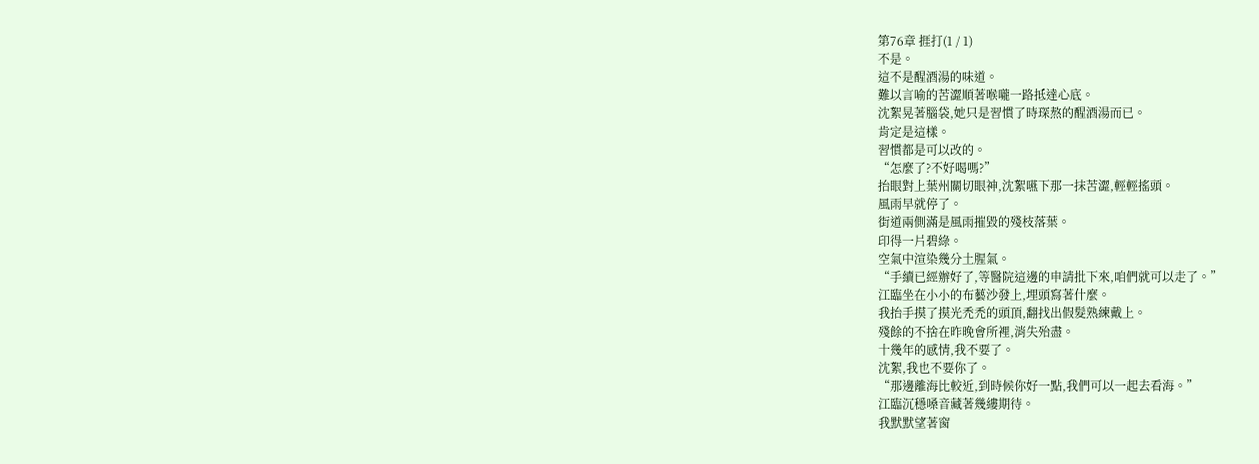第76章 捱打(1 / 1)
不是。
這不是醒酒湯的味道。
難以言喻的苦澀順著喉嚨一路抵達心底。
沈絮晃著腦袋,她只是習慣了時琛熬的醒酒湯而已。
肯定是這樣。
習慣都是可以改的。
“怎麼了?不好喝嗎?”
抬眼對上葉州關切眼神,沈絮嚥下那一抹苦澀,輕輕搖頭。
風雨早就停了。
街道兩側滿是風雨摧毀的殘枝落葉。
印得一片碧綠。
空氣中渲染幾分土腥氣。
“手續已經辦好了,等醫院這邊的申請批下來,咱們就可以走了。”
江臨坐在小小的布藝沙發上,埋頭寫著什麼。
我抬手摸了摸光禿禿的頭頂,翻找出假髮熟練戴上。
殘餘的不捨在昨晚會所裡,消失殆盡。
十幾年的感情,我不要了。
沈絮,我也不要你了。
“那邊離海比較近,到時候你好一點,我們可以一起去看海。”
江臨沉穩嗓音藏著幾縷期待。
我默默望著窗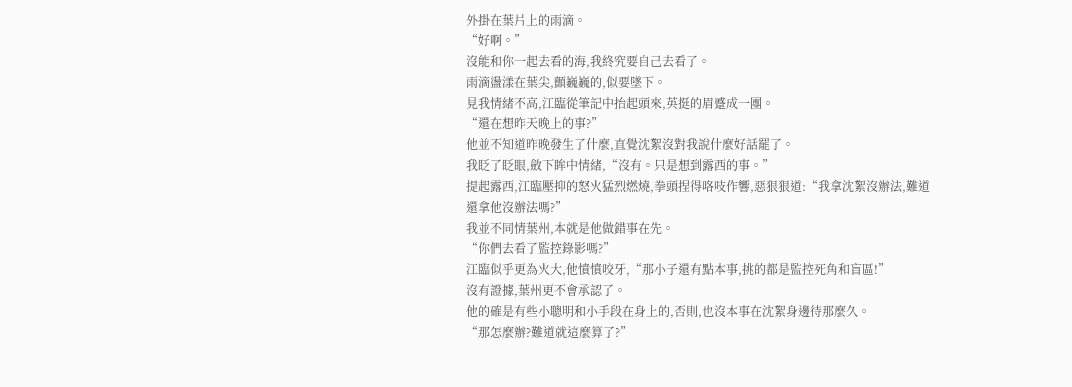外掛在葉片上的雨滴。
“好啊。”
沒能和你一起去看的海,我終究要自己去看了。
雨滴盪漾在葉尖,顫巍巍的,似要墜下。
見我情緒不高,江臨從筆記中抬起頭來,英挺的眉蹙成一團。
“還在想昨天晚上的事?”
他並不知道昨晚發生了什麼,直覺沈絮沒對我說什麼好話罷了。
我眨了眨眼,斂下眸中情緒,“沒有。只是想到露西的事。”
提起露西,江臨壓抑的怒火猛烈燃燒,拳頭捏得咯吱作響,惡狠狠道:“我拿沈絮沒辦法,難道還拿他沒辦法嗎?”
我並不同情葉州,本就是他做錯事在先。
“你們去看了監控錄影嗎?”
江臨似乎更為火大,他憤憤咬牙,“那小子還有點本事,挑的都是監控死角和盲區!”
沒有證據,葉州更不會承認了。
他的確是有些小聰明和小手段在身上的,否則,也沒本事在沈絮身邊待那麼久。
“那怎麼辦?難道就這麼算了?”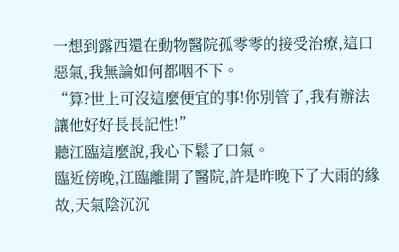一想到露西還在動物醫院孤零零的接受治療,這口惡氣,我無論如何都咽不下。
“算?世上可沒這麼便宜的事!你別管了,我有辦法讓他好好長長記性!”
聽江臨這麼說,我心下鬆了口氣。
臨近傍晚,江臨離開了醫院,許是昨晚下了大雨的緣故,天氣陰沉沉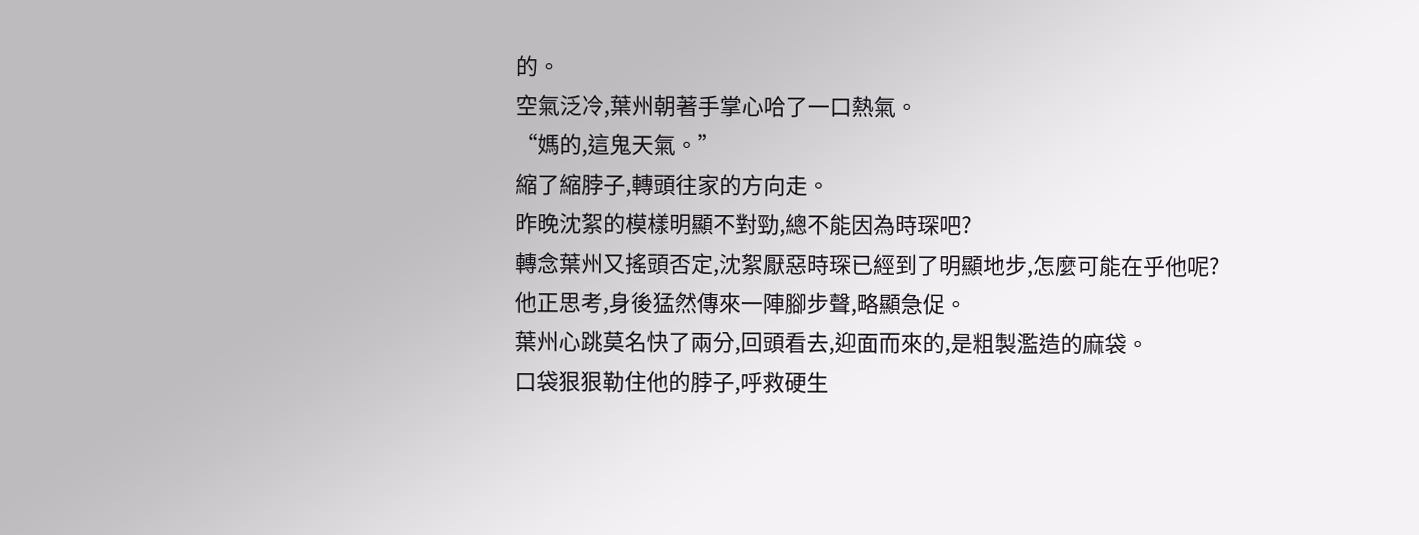的。
空氣泛冷,葉州朝著手掌心哈了一口熱氣。
“媽的,這鬼天氣。”
縮了縮脖子,轉頭往家的方向走。
昨晚沈絮的模樣明顯不對勁,總不能因為時琛吧?
轉念葉州又搖頭否定,沈絮厭惡時琛已經到了明顯地步,怎麼可能在乎他呢?
他正思考,身後猛然傳來一陣腳步聲,略顯急促。
葉州心跳莫名快了兩分,回頭看去,迎面而來的,是粗製濫造的麻袋。
口袋狠狠勒住他的脖子,呼救硬生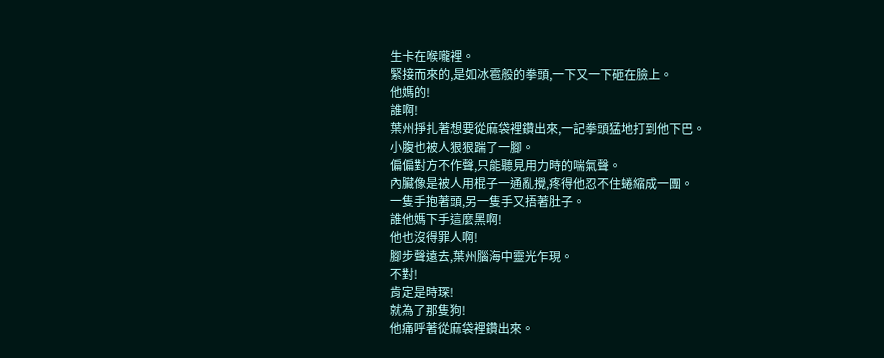生卡在喉嚨裡。
緊接而來的,是如冰雹般的拳頭,一下又一下砸在臉上。
他媽的!
誰啊!
葉州掙扎著想要從麻袋裡鑽出來,一記拳頭猛地打到他下巴。
小腹也被人狠狠踹了一腳。
偏偏對方不作聲,只能聽見用力時的喘氣聲。
內臟像是被人用棍子一通亂攪,疼得他忍不住蜷縮成一團。
一隻手抱著頭,另一隻手又捂著肚子。
誰他媽下手這麼黑啊!
他也沒得罪人啊!
腳步聲遠去,葉州腦海中靈光乍現。
不對!
肯定是時琛!
就為了那隻狗!
他痛呼著從麻袋裡鑽出來。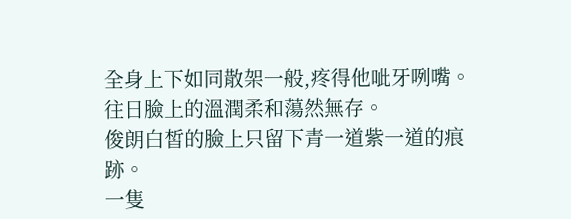全身上下如同散架一般,疼得他呲牙咧嘴。
往日臉上的溫潤柔和蕩然無存。
俊朗白皙的臉上只留下青一道紫一道的痕跡。
一隻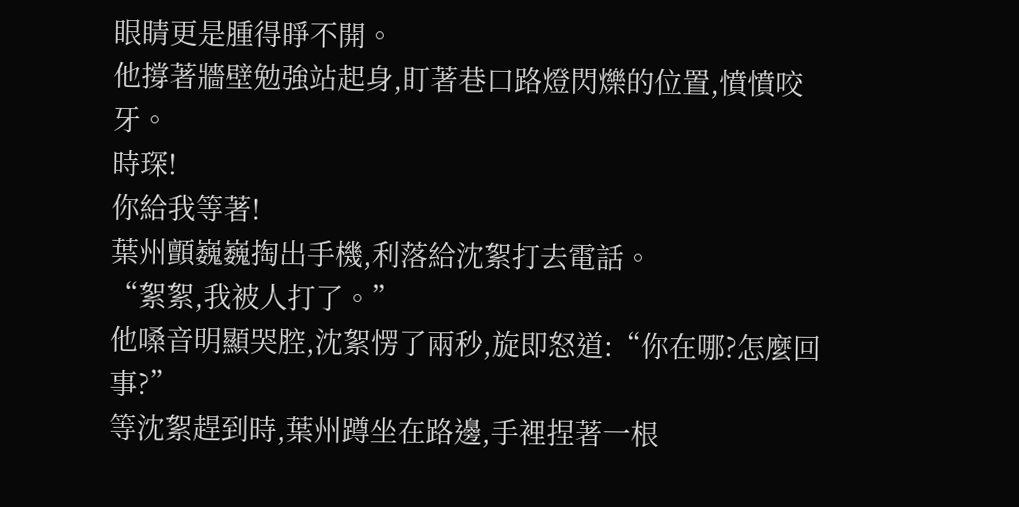眼睛更是腫得睜不開。
他撐著牆壁勉強站起身,盯著巷口路燈閃爍的位置,憤憤咬牙。
時琛!
你給我等著!
葉州顫巍巍掏出手機,利落給沈絮打去電話。
“絮絮,我被人打了。”
他嗓音明顯哭腔,沈絮愣了兩秒,旋即怒道:“你在哪?怎麼回事?”
等沈絮趕到時,葉州蹲坐在路邊,手裡捏著一根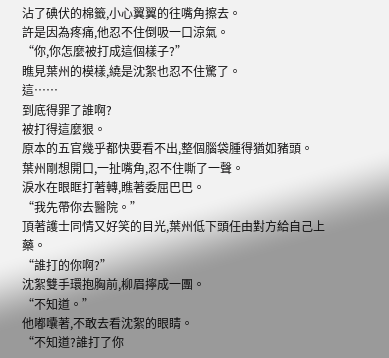沾了碘伏的棉籤,小心翼翼的往嘴角擦去。
許是因為疼痛,他忍不住倒吸一口涼氣。
“你,你怎麼被打成這個樣子?”
瞧見葉州的模樣,繞是沈絮也忍不住驚了。
這……
到底得罪了誰啊?
被打得這麼狠。
原本的五官幾乎都快要看不出,整個腦袋腫得猶如豬頭。
葉州剛想開口,一扯嘴角,忍不住嘶了一聲。
淚水在眼眶打著轉,瞧著委屈巴巴。
“我先帶你去醫院。”
頂著護士同情又好笑的目光,葉州低下頭任由對方給自己上藥。
“誰打的你啊?”
沈絮雙手環抱胸前,柳眉擰成一團。
“不知道。”
他嘟囔著,不敢去看沈絮的眼睛。
“不知道?誰打了你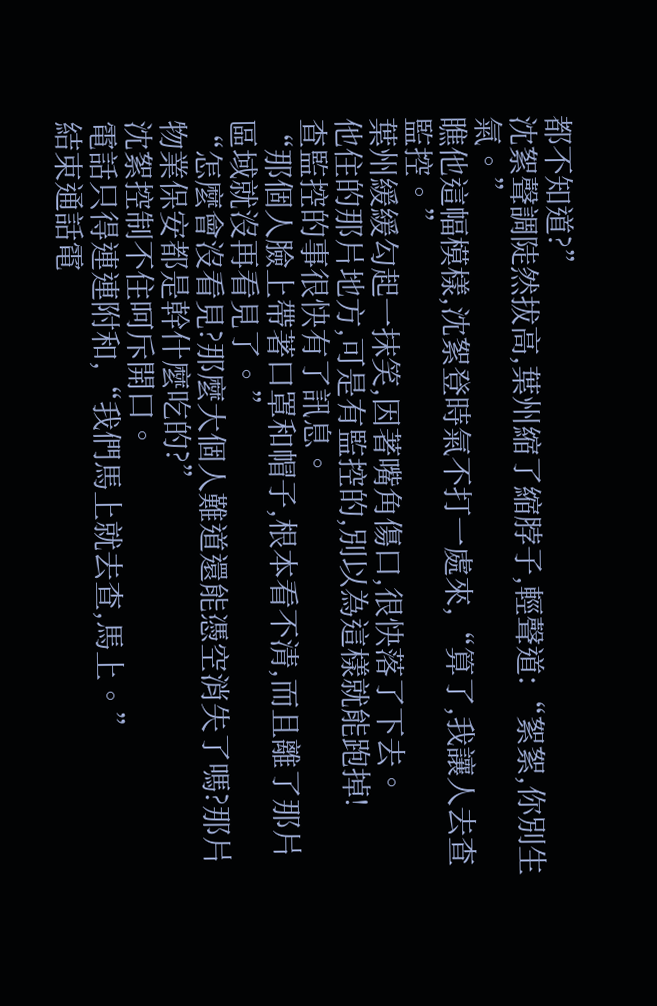都不知道?”
沈絮聲調陡然拔高,葉州縮了縮脖子,輕聲道:“絮絮,你別生氣。”
瞧他這幅模樣,沈絮登時氣不打一處來,“算了,我讓人去查監控。”
葉州緩緩勾起一抹笑,因著嘴角傷口,很快落了下去。
他住的那片地方,可是有監控的,別以為這樣就能跑掉!
查監控的事很快有了訊息。
“那個人臉上帶著口罩和帽子,根本看不清,而且離了那片區域就沒再看見了。”
“怎麼會沒看見?那麼大個人難道還能憑空消失了嗎?那片物業保安都是幹什麼吃的?”
沈絮控制不住呵斥開口。
電話只得連連附和,“我們馬上就去查,馬上。”
結束通話電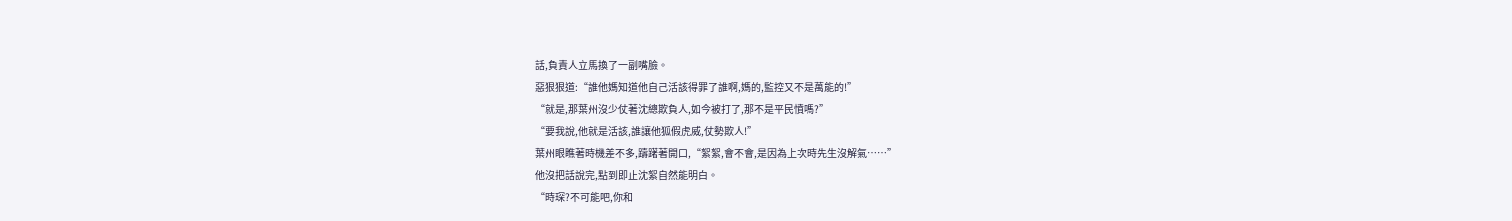話,負責人立馬換了一副嘴臉。
惡狠狠道:“誰他媽知道他自己活該得罪了誰啊,媽的,監控又不是萬能的!”
“就是,那葉州沒少仗著沈總欺負人,如今被打了,那不是平民憤嗎?”
“要我說,他就是活該,誰讓他狐假虎威,仗勢欺人!”
葉州眼瞧著時機差不多,躊躇著開口,“絮絮,會不會,是因為上次時先生沒解氣……”
他沒把話說完,點到即止沈絮自然能明白。
“時琛?不可能吧,你和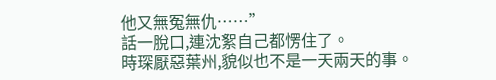他又無冤無仇……”
話一脫口,連沈絮自己都愣住了。
時琛厭惡葉州,貌似也不是一天兩天的事。